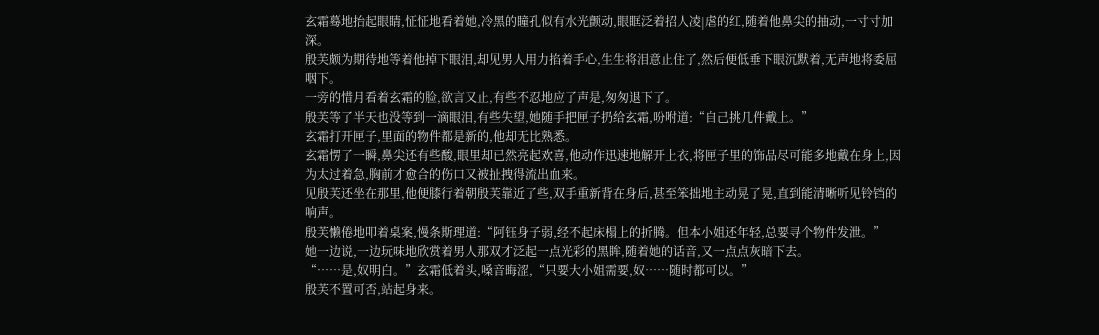玄霜蓦地抬起眼睛,怔怔地看着她,冷黑的瞳孔似有水光颤动,眼眶泛着招人凌|虐的红,随着他鼻尖的抽动,一寸寸加深。
殷芙颇为期待地等着他掉下眼泪,却见男人用力掐着手心,生生将泪意止住了,然后便低垂下眼沉默着,无声地将委屈咽下。
一旁的惜月看着玄霜的脸,欲言又止,有些不忍地应了声是,匆匆退下了。
殷芙等了半天也没等到一滴眼泪,有些失望,她随手把匣子扔给玄霜,吩咐道:“自己挑几件戴上。”
玄霜打开匣子,里面的物件都是新的,他却无比熟悉。
玄霜愣了一瞬,鼻尖还有些酸,眼里却已然亮起欢喜,他动作迅速地解开上衣,将匣子里的饰品尽可能多地戴在身上,因为太过着急,胸前才愈合的伤口又被扯拽得流出血来。
见殷芙还坐在那里,他便膝行着朝殷芙靠近了些,双手重新背在身后,甚至笨拙地主动晃了晃,直到能清晰听见铃铛的响声。
殷芙懒倦地叩着桌案,慢条斯理道:“阿钰身子弱,经不起床榻上的折腾。但本小姐还年轻,总要寻个物件发泄。”
她一边说,一边玩味地欣赏着男人那双才泛起一点光彩的黑眸,随着她的话音,又一点点灰暗下去。
“……是,奴明白。”玄霜低着头,嗓音晦涩,“只要大小姐需要,奴……随时都可以。”
殷芙不置可否,站起身来。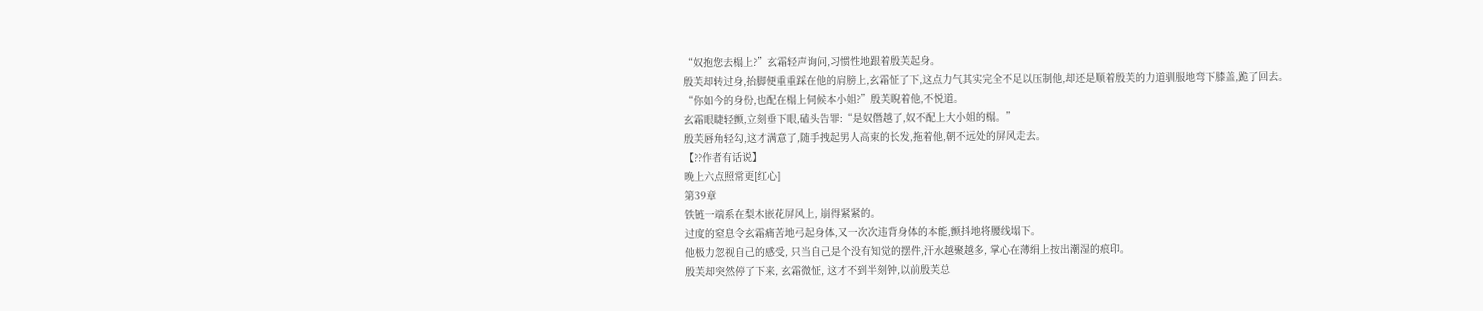“奴抱您去榻上?”玄霜轻声询问,习惯性地跟着殷芙起身。
殷芙却转过身,抬脚便重重踩在他的肩膀上,玄霜怔了下,这点力气其实完全不足以压制他,却还是顺着殷芙的力道驯服地弯下膝盖,跪了回去。
“你如今的身份,也配在榻上伺候本小姐?”殷芙睨着他,不悦道。
玄霜眼睫轻颤,立刻垂下眼,磕头告罪:“是奴僭越了,奴不配上大小姐的榻。”
殷芙唇角轻勾,这才满意了,随手拽起男人高束的长发,拖着他,朝不远处的屏风走去。
【??作者有话说】
晚上六点照常更[红心]
第39章
铁链一端系在梨木嵌花屏风上, 崩得紧紧的。
过度的窒息令玄霜痛苦地弓起身体,又一次次违背身体的本能,颤抖地将腰线塌下。
他极力忽视自己的感受, 只当自己是个没有知觉的摆件,汗水越聚越多, 掌心在薄绢上按出潮湿的痕印。
殷芙却突然停了下来, 玄霜微怔, 这才不到半刻钟,以前殷芙总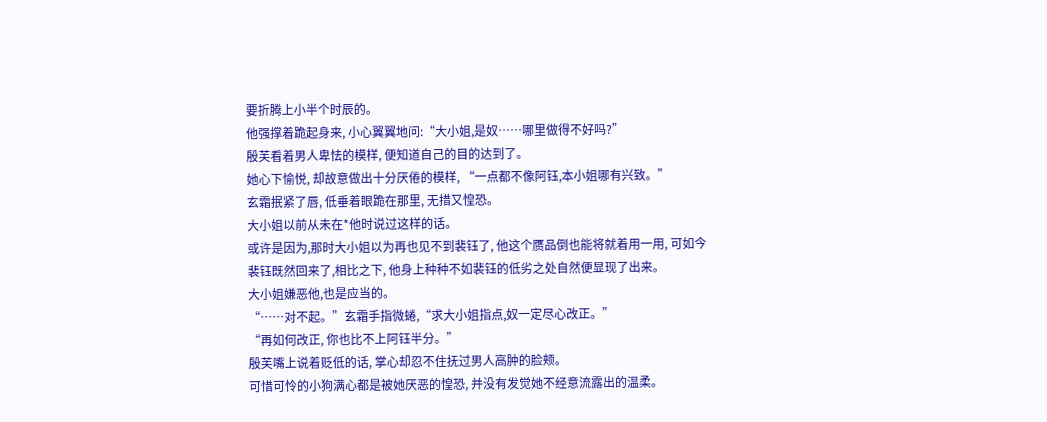要折腾上小半个时辰的。
他强撑着跪起身来, 小心翼翼地问:“大小姐,是奴……哪里做得不好吗?”
殷芙看着男人卑怯的模样, 便知道自己的目的达到了。
她心下愉悦, 却故意做出十分厌倦的模样, “一点都不像阿钰,本小姐哪有兴致。”
玄霜抿紧了唇, 低垂着眼跪在那里, 无措又惶恐。
大小姐以前从未在*他时说过这样的话。
或许是因为,那时大小姐以为再也见不到裴钰了, 他这个赝品倒也能将就着用一用, 可如今裴钰既然回来了,相比之下, 他身上种种不如裴钰的低劣之处自然便显现了出来。
大小姐嫌恶他,也是应当的。
“……对不起。”玄霜手指微蜷,“求大小姐指点,奴一定尽心改正。”
“再如何改正, 你也比不上阿钰半分。”
殷芙嘴上说着贬低的话, 掌心却忍不住抚过男人高肿的脸颊。
可惜可怜的小狗满心都是被她厌恶的惶恐, 并没有发觉她不经意流露出的温柔。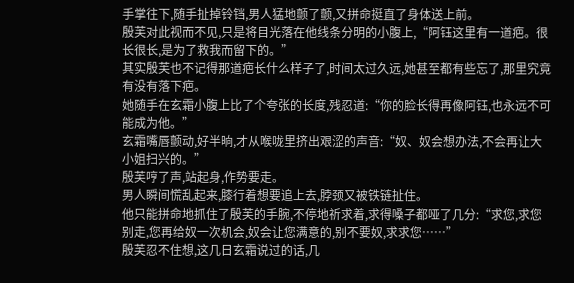手掌往下,随手扯掉铃铛,男人猛地颤了颤,又拼命挺直了身体送上前。
殷芙对此视而不见,只是将目光落在他线条分明的小腹上,“阿钰这里有一道疤。很长很长,是为了救我而留下的。”
其实殷芙也不记得那道疤长什么样子了,时间太过久远,她甚至都有些忘了,那里究竟有没有落下疤。
她随手在玄霜小腹上比了个夸张的长度,残忍道:“你的脸长得再像阿钰,也永远不可能成为他。”
玄霜嘴唇颤动,好半晌,才从喉咙里挤出艰涩的声音:“奴、奴会想办法,不会再让大小姐扫兴的。”
殷芙哼了声,站起身,作势要走。
男人瞬间慌乱起来,膝行着想要追上去,脖颈又被铁链扯住。
他只能拼命地抓住了殷芙的手腕,不停地祈求着,求得嗓子都哑了几分:“求您,求您别走,您再给奴一次机会,奴会让您满意的,别不要奴,求求您……”
殷芙忍不住想,这几日玄霜说过的话,几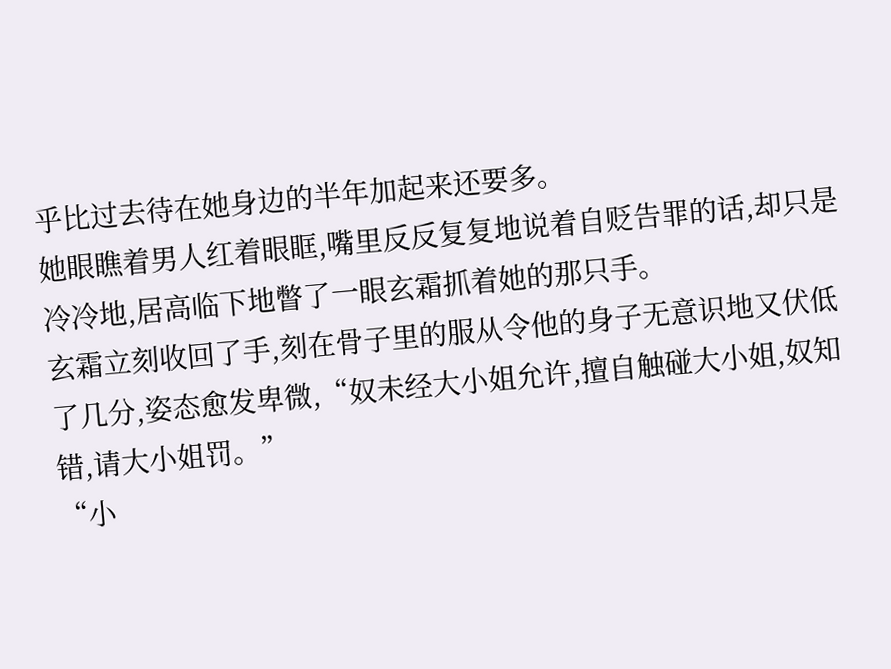乎比过去待在她身边的半年加起来还要多。
她眼瞧着男人红着眼眶,嘴里反反复复地说着自贬告罪的话,却只是冷冷地,居高临下地瞥了一眼玄霜抓着她的那只手。
玄霜立刻收回了手,刻在骨子里的服从令他的身子无意识地又伏低了几分,姿态愈发卑微,“奴未经大小姐允许,擅自触碰大小姐,奴知错,请大小姐罚。”
“小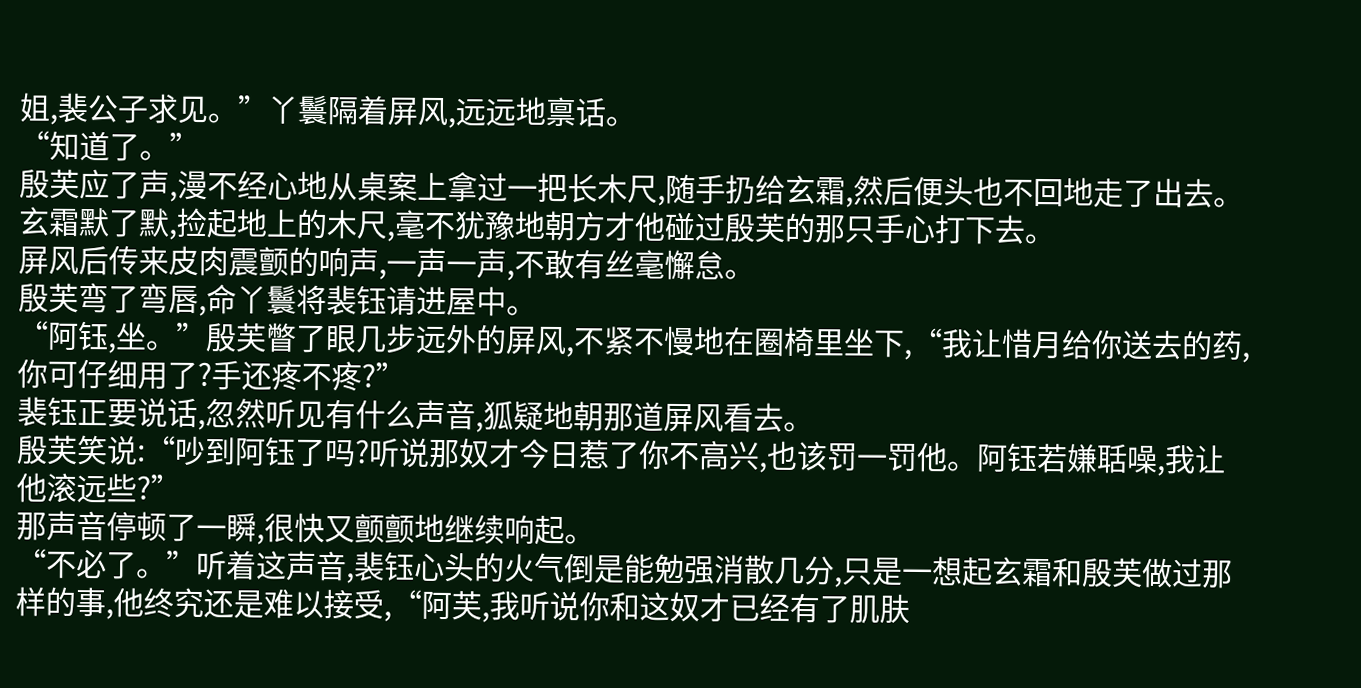姐,裴公子求见。”丫鬟隔着屏风,远远地禀话。
“知道了。”
殷芙应了声,漫不经心地从桌案上拿过一把长木尺,随手扔给玄霜,然后便头也不回地走了出去。
玄霜默了默,捡起地上的木尺,毫不犹豫地朝方才他碰过殷芙的那只手心打下去。
屏风后传来皮肉震颤的响声,一声一声,不敢有丝毫懈怠。
殷芙弯了弯唇,命丫鬟将裴钰请进屋中。
“阿钰,坐。”殷芙瞥了眼几步远外的屏风,不紧不慢地在圈椅里坐下,“我让惜月给你送去的药,你可仔细用了?手还疼不疼?”
裴钰正要说话,忽然听见有什么声音,狐疑地朝那道屏风看去。
殷芙笑说:“吵到阿钰了吗?听说那奴才今日惹了你不高兴,也该罚一罚他。阿钰若嫌聒噪,我让他滚远些?”
那声音停顿了一瞬,很快又颤颤地继续响起。
“不必了。”听着这声音,裴钰心头的火气倒是能勉强消散几分,只是一想起玄霜和殷芙做过那样的事,他终究还是难以接受,“阿芙,我听说你和这奴才已经有了肌肤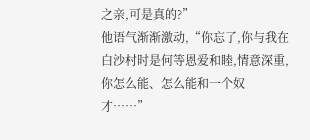之亲,可是真的?”
他语气渐渐激动,“你忘了,你与我在白沙村时是何等恩爱和睦,情意深重,你怎么能、怎么能和一个奴才……”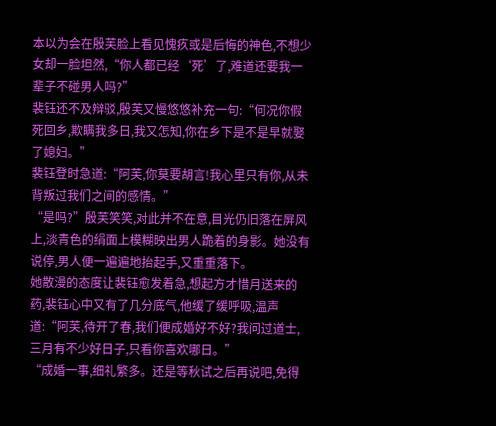本以为会在殷芙脸上看见愧疚或是后悔的神色,不想少女却一脸坦然,“你人都已经‘死’了,难道还要我一辈子不碰男人吗?”
裴钰还不及辩驳,殷芙又慢悠悠补充一句:“何况你假死回乡,欺瞒我多日,我又怎知,你在乡下是不是早就娶了媳妇。”
裴钰登时急道:“阿芙,你莫要胡言!我心里只有你,从未背叛过我们之间的感情。”
“是吗?”殷芙笑笑,对此并不在意,目光仍旧落在屏风上,淡青色的绢面上模糊映出男人跪着的身影。她没有说停,男人便一遍遍地抬起手,又重重落下。
她散漫的态度让裴钰愈发着急,想起方才惜月送来的药,裴钰心中又有了几分底气,他缓了缓呼吸,温声道:“阿芙,待开了春,我们便成婚好不好?我问过道士,三月有不少好日子,只看你喜欢哪日。”
“成婚一事,细礼繁多。还是等秋试之后再说吧,免得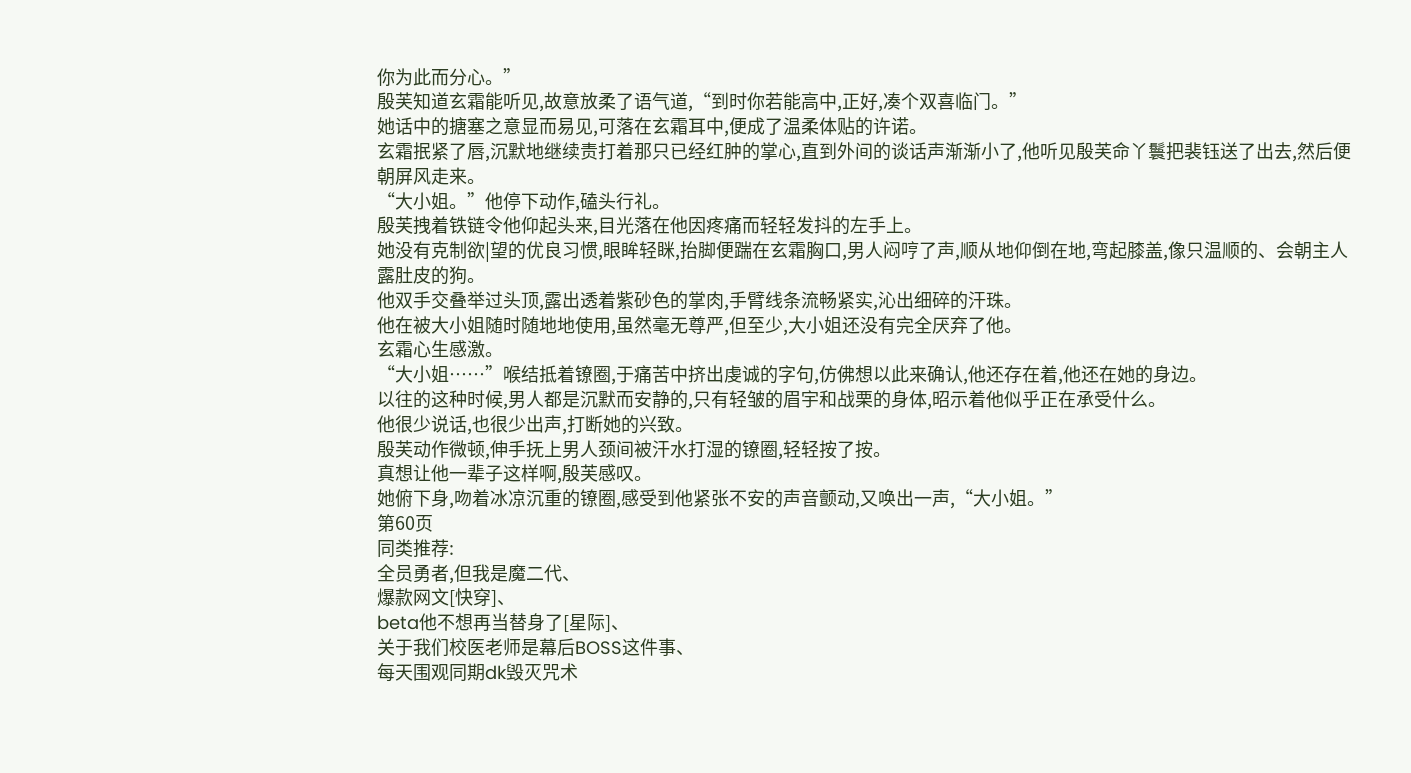你为此而分心。”
殷芙知道玄霜能听见,故意放柔了语气道,“到时你若能高中,正好,凑个双喜临门。”
她话中的搪塞之意显而易见,可落在玄霜耳中,便成了温柔体贴的许诺。
玄霜抿紧了唇,沉默地继续责打着那只已经红肿的掌心,直到外间的谈话声渐渐小了,他听见殷芙命丫鬟把裴钰送了出去,然后便朝屏风走来。
“大小姐。”他停下动作,磕头行礼。
殷芙拽着铁链令他仰起头来,目光落在他因疼痛而轻轻发抖的左手上。
她没有克制欲|望的优良习惯,眼眸轻眯,抬脚便踹在玄霜胸口,男人闷哼了声,顺从地仰倒在地,弯起膝盖,像只温顺的、会朝主人露肚皮的狗。
他双手交叠举过头顶,露出透着紫砂色的掌肉,手臂线条流畅紧实,沁出细碎的汗珠。
他在被大小姐随时随地地使用,虽然毫无尊严,但至少,大小姐还没有完全厌弃了他。
玄霜心生感激。
“大小姐……”喉结抵着镣圈,于痛苦中挤出虔诚的字句,仿佛想以此来确认,他还存在着,他还在她的身边。
以往的这种时候,男人都是沉默而安静的,只有轻皱的眉宇和战栗的身体,昭示着他似乎正在承受什么。
他很少说话,也很少出声,打断她的兴致。
殷芙动作微顿,伸手抚上男人颈间被汗水打湿的镣圈,轻轻按了按。
真想让他一辈子这样啊,殷芙感叹。
她俯下身,吻着冰凉沉重的镣圈,感受到他紧张不安的声音颤动,又唤出一声,“大小姐。”
第60页
同类推荐:
全员勇者,但我是魔二代、
爆款网文[快穿]、
beta他不想再当替身了[星际]、
关于我们校医老师是幕后BOSS这件事、
每天围观同期dk毁灭咒术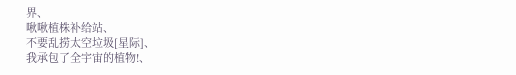界、
啾啾植株补给站、
不要乱捞太空垃圾[星际]、
我承包了全宇宙的植物!、